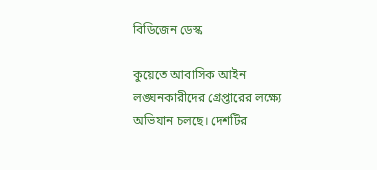বিডিজেন ডেস্ক

কুয়েতে আবাসিক আইন লঙ্ঘনকারীদের গ্রেপ্তারের লক্ষ্যে অভিযান চলছে। দেশটির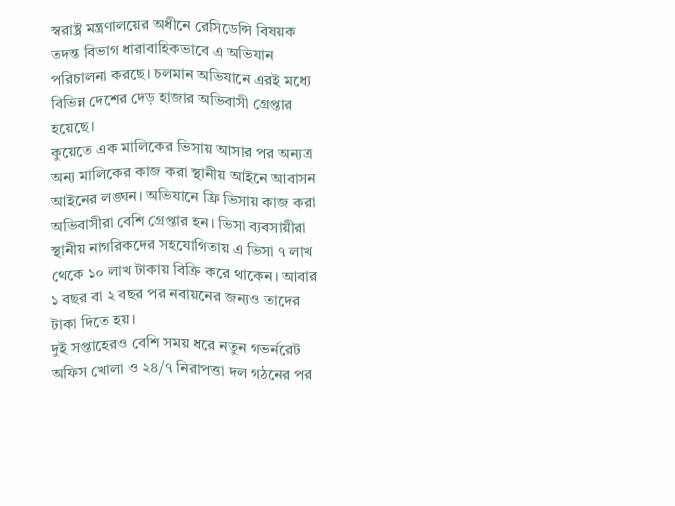স্বরাষ্ট্র মন্ত্রণালয়ের অধীনে রেসিডেন্সি বিষয়ক তদন্ত বিভাগ ধারাবাহিকভাবে এ অভিযান পরিচালনা করছে। চলমান অভিযানে এরই মধ্যে বিভিন্ন দেশের দেড় হাজার অভিবাসী গ্রেপ্তার হয়েছে।
কুয়েতে এক মালিকের ভিসায় আসার পর অন্যত্র অন্য মালিকের কাজ করা স্থানীয় আইনে আবাসন আইনের লঙ্ঘন। অভিযানে ফ্রি ভিসায় কাজ করা অভিবাসীরা বেশি গ্রেপ্তার হন। ভিসা ব্যবসায়ীরা স্থানীয় নাগরিকদের সহযোগিতায় এ ভিসা ৭ লাখ থেকে ১০ লাখ টাকায় বিক্রি করে থাকেন। আবার ১ বছর বা ২ বছর পর নবায়নের জন্যও তাদের টাকা দিতে হয়।
দুই সপ্তাহেরও বেশি সময় ধরে নতুন গভর্নরেট অফিস খোলা ও ২৪/৭ নিরাপত্তা দল গঠনের পর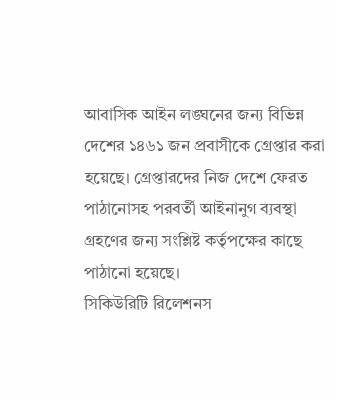আবাসিক আইন লঙ্ঘনের জন্য বিভিন্ন দেশের ১৪৬১ জন প্রবাসীকে গ্রেপ্তার করা হয়েছে। গ্রেপ্তারদের নিজ দেশে ফেরত পাঠানোসহ পরবর্তী আইনানুগ ব্যবস্থা গ্রহণের জন্য সংশ্লিষ্ট কর্তৃপক্ষের কাছে পাঠানো হয়েছে।
সিকিউরিটি রিলেশনস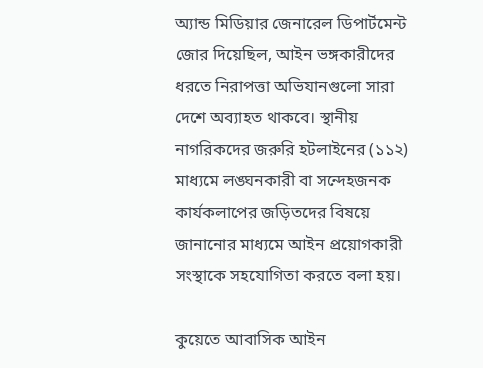অ্যান্ড মিডিয়ার জেনারেল ডিপার্টমেন্ট জোর দিয়েছিল, আইন ভঙ্গকারীদের ধরতে নিরাপত্তা অভিযানগুলো সারা দেশে অব্যাহত থাকবে। স্থানীয় নাগরিকদের জরুরি হটলাইনের (১১২) মাধ্যমে লঙ্ঘনকারী বা সন্দেহজনক কার্যকলাপের জড়িতদের বিষয়ে জানানোর মাধ্যমে আইন প্রয়োগকারী সংস্থাকে সহযোগিতা করতে বলা হয়।

কুয়েতে আবাসিক আইন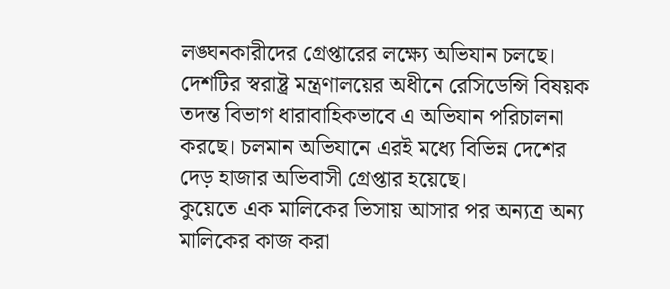লঙ্ঘনকারীদের গ্রেপ্তারের লক্ষ্যে অভিযান চলছে। দেশটির স্বরাষ্ট্র মন্ত্রণালয়ের অধীনে রেসিডেন্সি বিষয়ক তদন্ত বিভাগ ধারাবাহিকভাবে এ অভিযান পরিচালনা করছে। চলমান অভিযানে এরই মধ্যে বিভিন্ন দেশের দেড় হাজার অভিবাসী গ্রেপ্তার হয়েছে।
কুয়েতে এক মালিকের ভিসায় আসার পর অন্যত্র অন্য মালিকের কাজ করা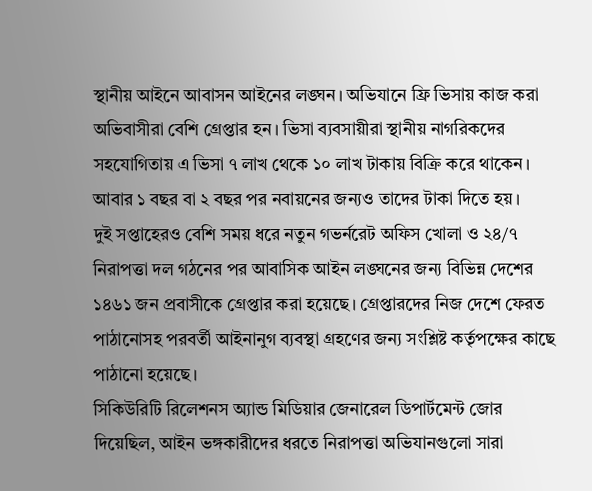স্থানীয় আইনে আবাসন আইনের লঙ্ঘন। অভিযানে ফ্রি ভিসায় কাজ করা অভিবাসীরা বেশি গ্রেপ্তার হন। ভিসা ব্যবসায়ীরা স্থানীয় নাগরিকদের সহযোগিতায় এ ভিসা ৭ লাখ থেকে ১০ লাখ টাকায় বিক্রি করে থাকেন। আবার ১ বছর বা ২ বছর পর নবায়নের জন্যও তাদের টাকা দিতে হয়।
দুই সপ্তাহেরও বেশি সময় ধরে নতুন গভর্নরেট অফিস খোলা ও ২৪/৭ নিরাপত্তা দল গঠনের পর আবাসিক আইন লঙ্ঘনের জন্য বিভিন্ন দেশের ১৪৬১ জন প্রবাসীকে গ্রেপ্তার করা হয়েছে। গ্রেপ্তারদের নিজ দেশে ফেরত পাঠানোসহ পরবর্তী আইনানুগ ব্যবস্থা গ্রহণের জন্য সংশ্লিষ্ট কর্তৃপক্ষের কাছে পাঠানো হয়েছে।
সিকিউরিটি রিলেশনস অ্যান্ড মিডিয়ার জেনারেল ডিপার্টমেন্ট জোর দিয়েছিল, আইন ভঙ্গকারীদের ধরতে নিরাপত্তা অভিযানগুলো সারা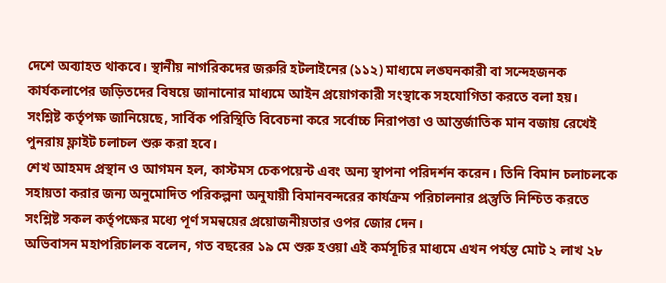দেশে অব্যাহত থাকবে। স্থানীয় নাগরিকদের জরুরি হটলাইনের (১১২) মাধ্যমে লঙ্ঘনকারী বা সন্দেহজনক কার্যকলাপের জড়িতদের বিষয়ে জানানোর মাধ্যমে আইন প্রয়োগকারী সংস্থাকে সহযোগিতা করতে বলা হয়।
সংশ্লিষ্ট কর্তৃপক্ষ জানিয়েছে, সার্বিক পরিস্থিতি বিবেচনা করে সর্বোচ্চ নিরাপত্তা ও আন্তর্জাতিক মান বজায় রেখেই পুনরায় ফ্লাইট চলাচল শুরু করা হবে।
শেখ আহমদ প্রস্থান ও আগমন হল, কাস্টমস চেকপয়েন্ট এবং অন্য স্থাপনা পরিদর্শন করেন। তিনি বিমান চলাচলকে সহায়তা করার জন্য অনুমোদিত পরিকল্পনা অনুযায়ী বিমানবন্দরের কার্যক্রম পরিচালনার প্রস্তুতি নিশ্চিত করতে সংশ্লিষ্ট সকল কর্তৃপক্ষের মধ্যে পূর্ণ সমন্বয়ের প্রয়োজনীয়তার ওপর জোর দেন।
অভিবাসন মহাপরিচালক বলেন, গত বছরের ১৯ মে শুরু হওয়া এই কর্মসূচির মাধ্যমে এখন পর্যন্ত মোট ২ লাখ ২৮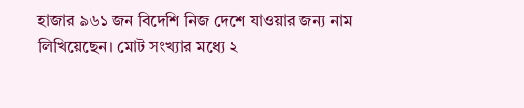হাজার ৯৬১ জন বিদেশি নিজ দেশে যাওয়ার জন্য নাম লিখিয়েছেন। মোট সংখ্যার মধ্যে ২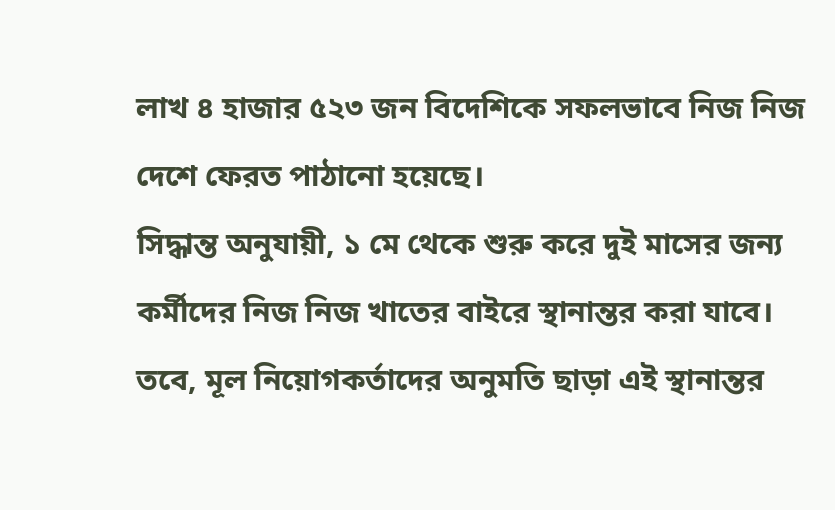লাখ ৪ হাজার ৫২৩ জন বিদেশিকে সফলভাবে নিজ নিজ দেশে ফেরত পাঠানো হয়েছে।
সিদ্ধান্ত অনুযায়ী, ১ মে থেকে শুরু করে দুই মাসের জন্য কর্মীদের নিজ নিজ খাতের বাইরে স্থানান্তর করা যাবে। তবে, মূল নিয়োগকর্তাদের অনুমতি ছাড়া এই স্থানান্তর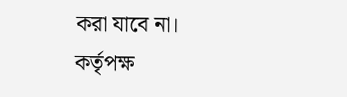করা যাবে না। কর্তৃপক্ষ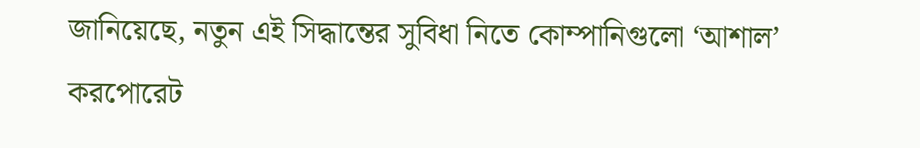জানিয়েছে, নতুন এই সিদ্ধান্তের সুবিধা নিতে কোম্পানিগুলো ‘আশাল’ করপোরেট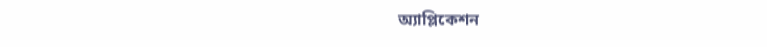অ্যাপ্লিকেশন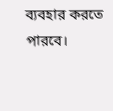ব্যবহার করতে পারবে।